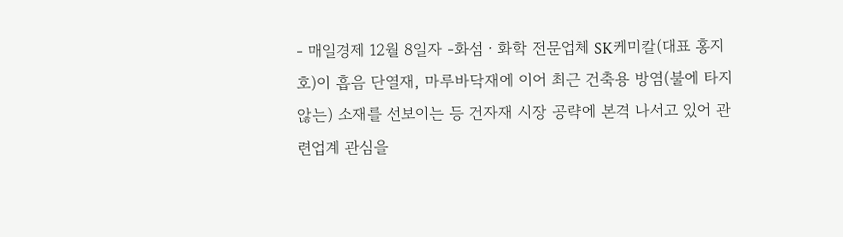- 매일경제 12월 8일자 -화섬ㆍ화학 전문업체 SK케미칼(대표 홍지호)이 흡음 단열재, 마루바닥재에 이어 최근 건축용 방염(불에 타지 않는) 소재를 선보이는 등 건자재 시장 공략에 본격 나서고 있어 관련업계 관심을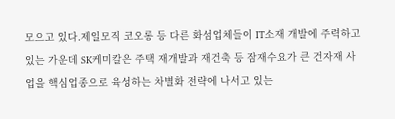모으고 있다.제일모직 코오롱 등 다른 화섬업체들이 IT소재 개발에 주력하고 있는 가운데 SK케미칼은 주택 재개발과 재건축 등 잠재수요가 큰 건자재 사업을 핵심업종으로 육성하는 차별화 전략에 나서고 있는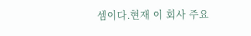셈이다.현재 이 회사 주요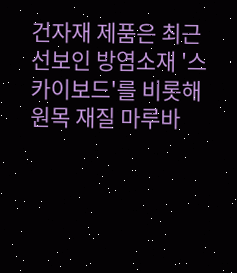건자재 제품은 최근 선보인 방염소재 '스카이보드'를 비롯해 원목 재질 마루바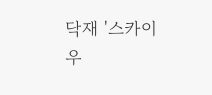닥재 '스카이우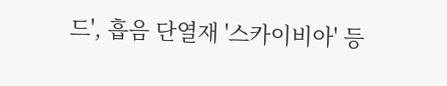드', 흡음 단열재 '스카이비아' 등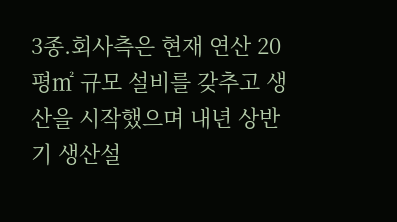3종.회사측은 현재 연산 20평㎡ 규모 설비를 갖추고 생산을 시작했으며 내년 상반기 생산설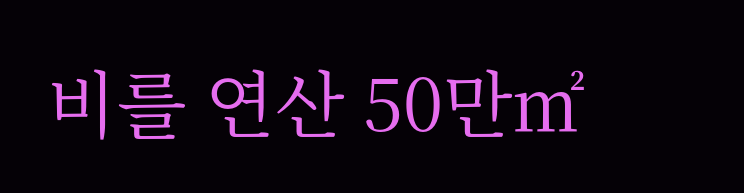비를 연산 50만㎡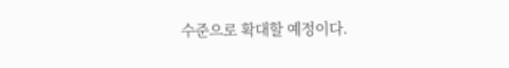수준으로 확대할 예정이다.